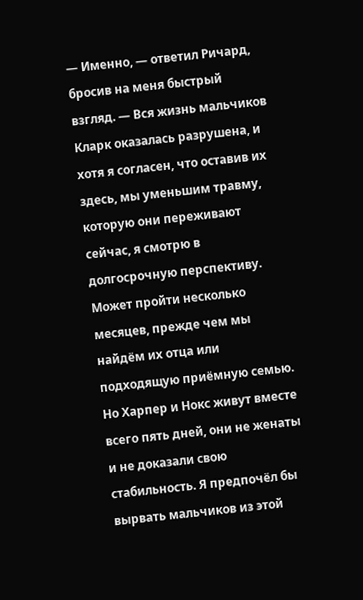— Именно, — ответил Ричард, бросив на меня быстрый взгляд. — Вся жизнь мальчиков Кларк оказалась разрушена, и хотя я согласен, что оставив их здесь, мы уменьшим травму, которую они переживают сейчас, я смотрю в долгосрочную перспективу. Может пройти несколько месяцев, прежде чем мы найдём их отца или подходящую приёмную семью. Но Харпер и Нокс живут вместе всего пять дней, они не женаты и не доказали свою стабильность. Я предпочёл бы вырвать мальчиков из этой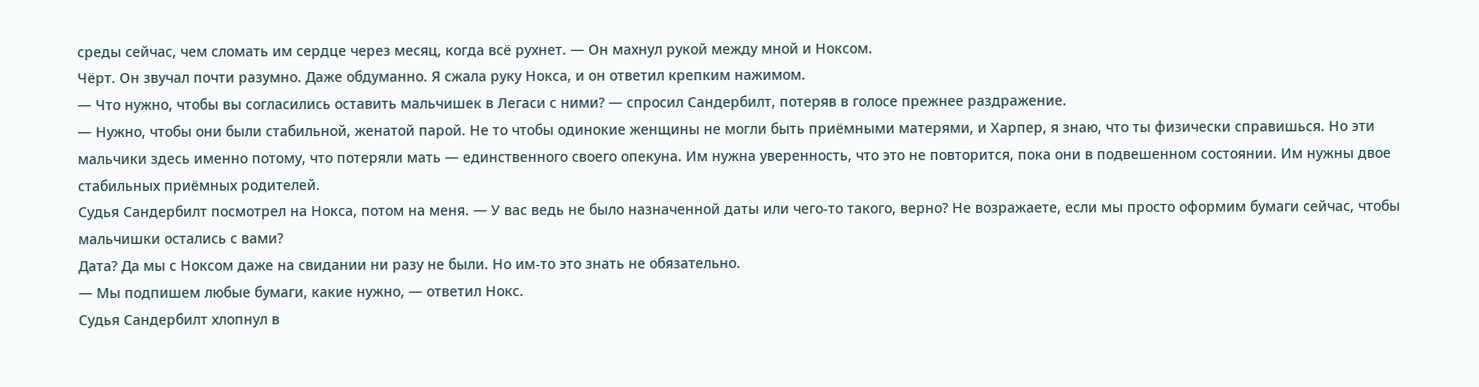среды сейчас, чем сломать им сердце через месяц, когда всё рухнет. — Он махнул рукой между мной и Ноксом.
Чёрт. Он звучал почти разумно. Даже обдуманно. Я сжала руку Нокса, и он ответил крепким нажимом.
— Что нужно, чтобы вы согласились оставить мальчишек в Легаси с ними? — спросил Сандербилт, потеряв в голосе прежнее раздражение.
— Нужно, чтобы они были стабильной, женатой парой. Не то чтобы одинокие женщины не могли быть приёмными матерями, и Харпер, я знаю, что ты физически справишься. Но эти мальчики здесь именно потому, что потеряли мать — единственного своего опекуна. Им нужна уверенность, что это не повторится, пока они в подвешенном состоянии. Им нужны двое стабильных приёмных родителей.
Судья Сандербилт посмотрел на Нокса, потом на меня. — У вас ведь не было назначенной даты или чего-то такого, верно? Не возражаете, если мы просто оформим бумаги сейчас, чтобы мальчишки остались с вами?
Дата? Да мы с Ноксом даже на свидании ни разу не были. Но им-то это знать не обязательно.
— Мы подпишем любые бумаги, какие нужно, — ответил Нокс.
Судья Сандербилт хлопнул в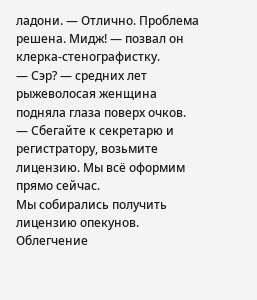ладони. — Отлично. Проблема решена. Мидж! — позвал он клерка-стенографистку.
— Сэр? — средних лет рыжеволосая женщина подняла глаза поверх очков.
— Сбегайте к секретарю и регистратору, возьмите лицензию. Мы всё оформим прямо сейчас.
Мы собирались получить лицензию опекунов. Облегчение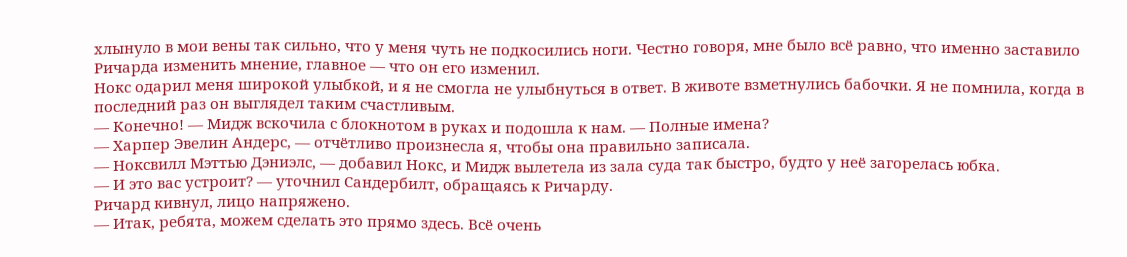хлынуло в мои вены так сильно, что у меня чуть не подкосились ноги. Честно говоря, мне было всё равно, что именно заставило Ричарда изменить мнение, главное — что он его изменил.
Нокс одарил меня широкой улыбкой, и я не смогла не улыбнуться в ответ. В животе взметнулись бабочки. Я не помнила, когда в последний раз он выглядел таким счастливым.
— Конечно! — Мидж вскочила с блокнотом в руках и подошла к нам. — Полные имена?
— Харпер Эвелин Андерс, — отчётливо произнесла я, чтобы она правильно записала.
— Ноксвилл Мэттью Дэниэлс, — добавил Нокс, и Мидж вылетела из зала суда так быстро, будто у неё загорелась юбка.
— И это вас устроит? — уточнил Сандербилт, обращаясь к Ричарду.
Ричард кивнул, лицо напряжено.
— Итак, ребята, можем сделать это прямо здесь. Всё очень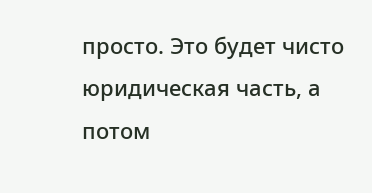просто. Это будет чисто юридическая часть, а потом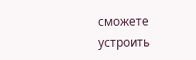сможете устроить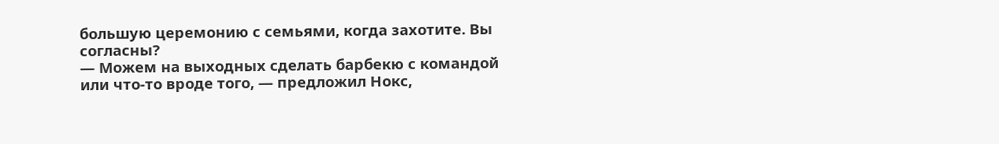большую церемонию с семьями, когда захотите. Вы согласны?
— Можем на выходных сделать барбекю с командой или что-то вроде того, — предложил Нокс,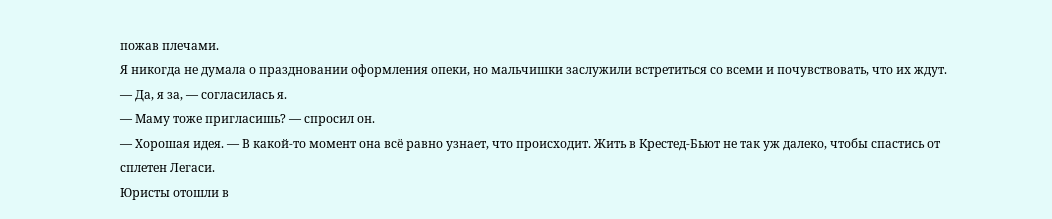пожав плечами.
Я никогда не думала о праздновании оформления опеки, но мальчишки заслужили встретиться со всеми и почувствовать, что их ждут.
— Да, я за, — согласилась я.
— Маму тоже пригласишь? — спросил он.
— Хорошая идея. — В какой-то момент она всё равно узнает, что происходит. Жить в Крестед-Бьют не так уж далеко, чтобы спастись от сплетен Легаси.
Юристы отошли в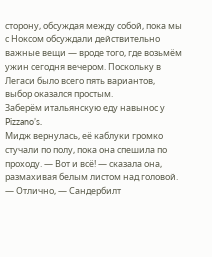сторону, обсуждая между собой, пока мы с Ноксом обсуждали действительно важные вещи — вроде того, где возьмём ужин сегодня вечером. Поскольку в Легаси было всего пять вариантов, выбор оказался простым.
Заберём итальянскую еду навынос у Pizzano’s.
Мидж вернулась, её каблуки громко стучали по полу, пока она спешила по проходу. — Вот и всё! — сказала она, размахивая белым листом над головой.
— Отлично, — Сандербилт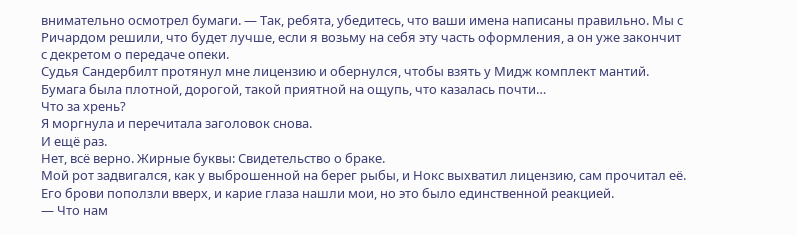внимательно осмотрел бумаги. — Так, ребята, убедитесь, что ваши имена написаны правильно. Мы с Ричардом решили, что будет лучше, если я возьму на себя эту часть оформления, а он уже закончит с декретом о передаче опеки.
Судья Сандербилт протянул мне лицензию и обернулся, чтобы взять у Мидж комплект мантий.
Бумага была плотной, дорогой, такой приятной на ощупь, что казалась почти…
Что за хрень?
Я моргнула и перечитала заголовок снова.
И ещё раз.
Нет, всё верно. Жирные буквы: Свидетельство о браке.
Мой рот задвигался, как у выброшенной на берег рыбы, и Нокс выхватил лицензию, сам прочитал её. Его брови поползли вверх, и карие глаза нашли мои, но это было единственной реакцией.
— Что нам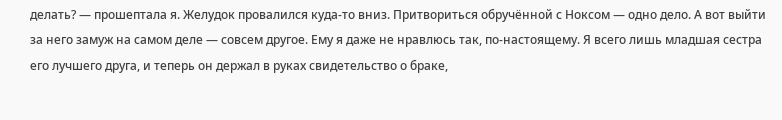делать? — прошептала я. Желудок провалился куда-то вниз. Притвориться обручённой с Ноксом — одно дело. А вот выйти за него замуж на самом деле — совсем другое. Ему я даже не нравлюсь так, по-настоящему. Я всего лишь младшая сестра его лучшего друга, и теперь он держал в руках свидетельство о браке,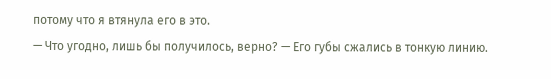потому что я втянула его в это.
— Что угодно, лишь бы получилось, верно? — Его губы сжались в тонкую линию.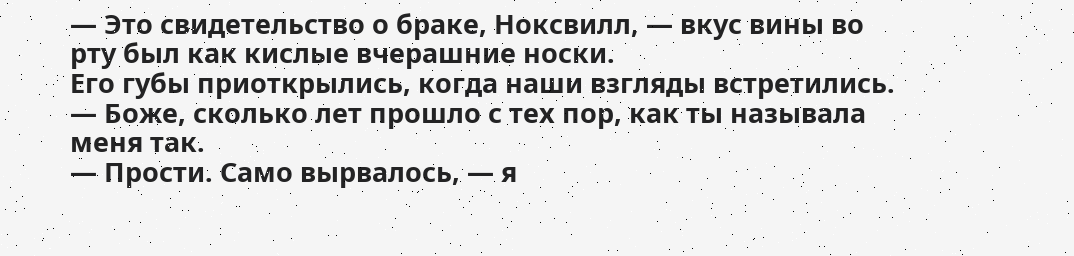— Это свидетельство о браке, Ноксвилл, — вкус вины во рту был как кислые вчерашние носки.
Его губы приоткрылись, когда наши взгляды встретились. — Боже, сколько лет прошло с тех пор, как ты называла меня так.
— Прости. Само вырвалось, — я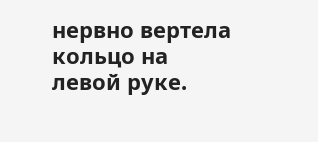нервно вертела кольцо на левой руке.